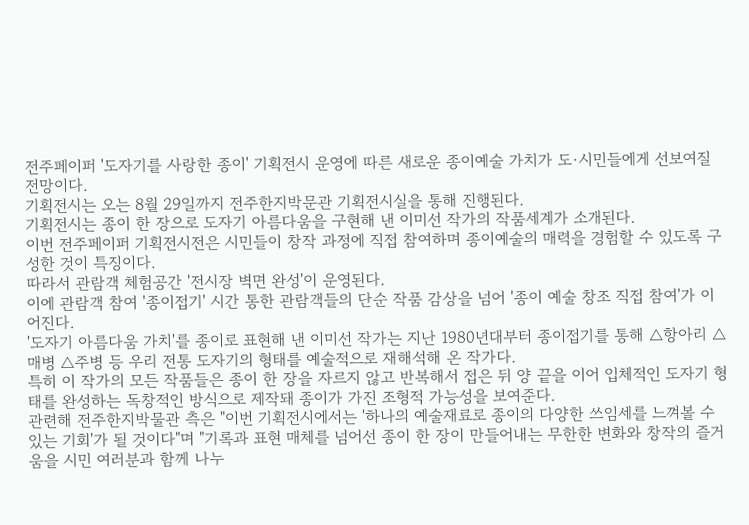전주페이퍼 '도자기를 사랑한 종이' 기획전시 운영에 따른 새로운 종이예술 가치가 도·시민들에게 선보여질 전망이다.
기획전시는 오는 8월 29일까지 전주한지박문관 기획전시실을 통해 진행된다.
기획전시는 종이 한 장으로 도자기 아름다움을 구현해 낸 이미선 작가의 작품세계가 소개된다.
이번 전주페이퍼 기획전시전은 시민들이 창작 과정에 직접 참여하며 종이예술의 매력을 경험할 수 있도록 구성한 것이 특징이다.
따라서 관람객 체험공간 '전시장 벽면 완성'이 운영된다.
이에 관람객 참여 '종이접기' 시간 통한 관람객들의 단순 작품 감상을 넘어 '종이 예술 창조 직접 참여'가 이어진다.
'도자기 아름다움 가치'를 종이로 표현해 낸 이미선 작가는 지난 1980년대부터 종이접기를 통해 △항아리 △매병 △주병 등 우리 전통 도자기의 형태를 예술적으로 재해석해 온 작가다.
특히 이 작가의 모든 작품들은 종이 한 장을 자르지 않고 반복해서 접은 뒤 양 끝을 이어 입체적인 도자기 형태를 완성하는 독창적인 방식으로 제작돼 종이가 가진 조형적 가능성을 보여준다.
관련해 전주한지박물관 측은 "이번 기획전시에서는 '하나의 예술재료로 종이의 다양한 쓰임세를 느껴볼 수 있는 기회'가 될 것이다"며 "기록과 표현 매체를 넘어선 종이 한 장이 만들어내는 무한한 변화와 창작의 즐거움을 시민 여러분과 함께 나누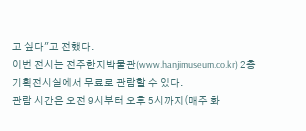고 싶다"고 전했다.
이번 전시는 전주한지박물관(www.hanjimuseum.co.kr) 2층 기획전시실에서 무료로 관람할 수 있다.
관람 시간은 오전 9시부터 오후 5시까지(매주 화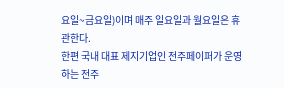요일~금요일)이며 매주 일요일과 월요일은 휴관한다.
한편 국내 대표 제지기업인 전주페이퍼가 운영하는 전주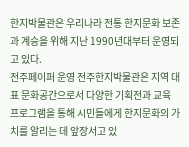한지박물관은 우리나라 전통 한지문화 보존과 계승을 위해 지난 1990년대부터 운영되고 있다.
전주페이퍼 운영 전주한지박물관은 지역 대표 문화공간으로서 다양한 기획전과 교육 프로그램을 통해 시민들에게 한지문화의 가치를 알리는 데 앞장서고 있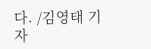다. /김영태 기자